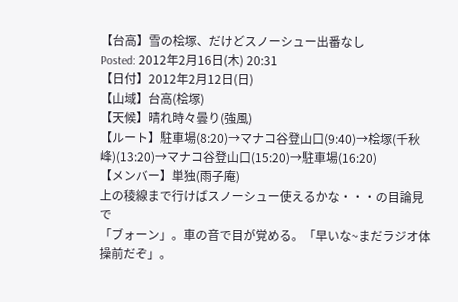【台高】雪の桧塚、だけどスノーシュー出番なし
Posted: 2012年2月16日(木) 20:31
【日付】2012年2月12日(日)
【山域】台高(桧塚)
【天候】晴れ時々曇り(強風)
【ルート】駐車場(8:20)→マナコ谷登山口(9:40)→桧塚(千秋峰)(13:20)→マナコ谷登山口(15:20)→駐車場(16:20)
【メンバー】単独(雨子庵)
上の稜線まで行けばスノーシュー使えるかな・・・の目論見で
「ブォーン」。車の音で目が覚める。「早いな~まだラジオ体操前だぞ」。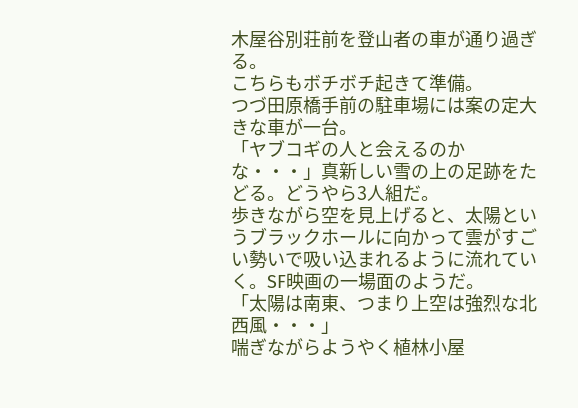木屋谷別荘前を登山者の車が通り過ぎる。
こちらもボチボチ起きて準備。
つづ田原橋手前の駐車場には案の定大きな車が一台。
「ヤブコギの人と会えるのかな・・・」真新しい雪の上の足跡をたどる。どうやら3人組だ。
歩きながら空を見上げると、太陽というブラックホールに向かって雲がすごい勢いで吸い込まれるように流れていく。SF映画の一場面のようだ。
「太陽は南東、つまり上空は強烈な北西風・・・」
喘ぎながらようやく植林小屋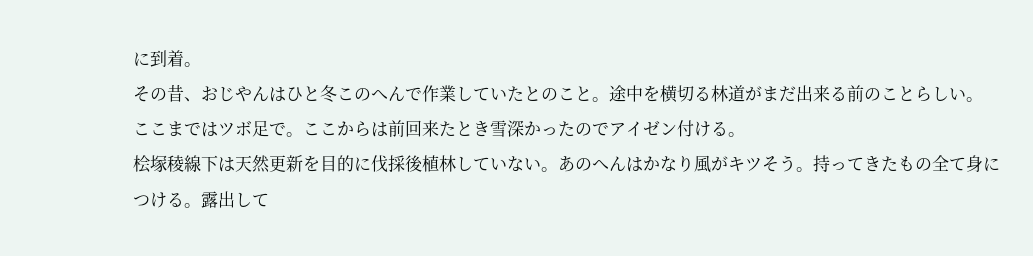に到着。
その昔、おじやんはひと冬このへんで作業していたとのこと。途中を横切る林道がまだ出来る前のことらしい。
ここまではツボ足で。ここからは前回来たとき雪深かったのでアイゼン付ける。
桧塚稜線下は天然更新を目的に伐採後植林していない。あのへんはかなり風がキツそう。持ってきたもの全て身につける。露出して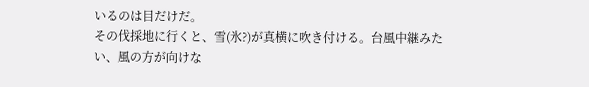いるのは目だけだ。
その伐採地に行くと、雪(氷?)が真横に吹き付ける。台風中継みたい、風の方が向けな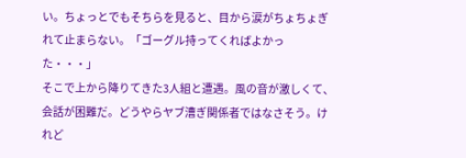い。ちょっとでもそちらを見ると、目から涙がちょちょぎれて止まらない。「ゴーグル持ってくればよかった・・・」
そこで上から降りてきた3人組と遭遇。風の音が激しくて、会話が困難だ。どうやらヤブ漕ぎ関係者ではなさそう。けれど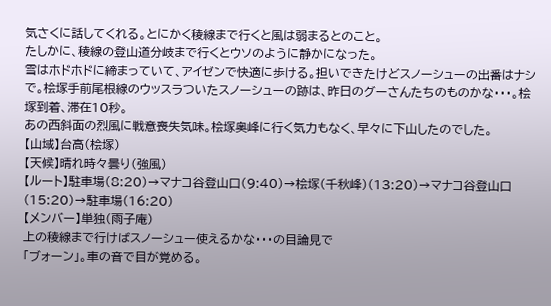気さくに話してくれる。とにかく稜線まで行くと風は弱まるとのこと。
たしかに、稜線の登山道分岐まで行くとウソのように静かになった。
雪はホドホドに締まっていて、アイゼンで快適に歩ける。担いできたけどスノーシューの出番はナシで。桧塚手前尾根線のウッスラついたスノーシューの跡は、昨日のグーさんたちのものかな・・・。桧塚到着、滞在10秒。
あの西斜面の烈風に戦意喪失気味。桧塚奥峰に行く気力もなく、早々に下山したのでした。
【山域】台高(桧塚)
【天候】晴れ時々曇り(強風)
【ルート】駐車場(8:20)→マナコ谷登山口(9:40)→桧塚(千秋峰)(13:20)→マナコ谷登山口(15:20)→駐車場(16:20)
【メンバー】単独(雨子庵)
上の稜線まで行けばスノーシュー使えるかな・・・の目論見で
「ブォーン」。車の音で目が覚める。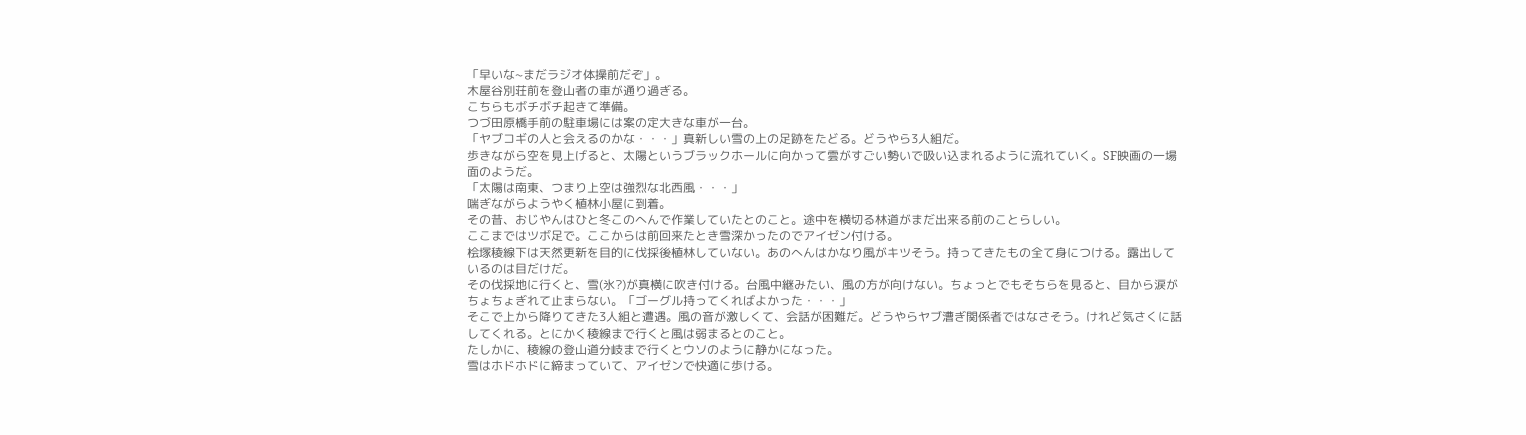「早いな~まだラジオ体操前だぞ」。
木屋谷別荘前を登山者の車が通り過ぎる。
こちらもボチボチ起きて準備。
つづ田原橋手前の駐車場には案の定大きな車が一台。
「ヤブコギの人と会えるのかな・・・」真新しい雪の上の足跡をたどる。どうやら3人組だ。
歩きながら空を見上げると、太陽というブラックホールに向かって雲がすごい勢いで吸い込まれるように流れていく。SF映画の一場面のようだ。
「太陽は南東、つまり上空は強烈な北西風・・・」
喘ぎながらようやく植林小屋に到着。
その昔、おじやんはひと冬このへんで作業していたとのこと。途中を横切る林道がまだ出来る前のことらしい。
ここまではツボ足で。ここからは前回来たとき雪深かったのでアイゼン付ける。
桧塚稜線下は天然更新を目的に伐採後植林していない。あのへんはかなり風がキツそう。持ってきたもの全て身につける。露出しているのは目だけだ。
その伐採地に行くと、雪(氷?)が真横に吹き付ける。台風中継みたい、風の方が向けない。ちょっとでもそちらを見ると、目から涙がちょちょぎれて止まらない。「ゴーグル持ってくればよかった・・・」
そこで上から降りてきた3人組と遭遇。風の音が激しくて、会話が困難だ。どうやらヤブ漕ぎ関係者ではなさそう。けれど気さくに話してくれる。とにかく稜線まで行くと風は弱まるとのこと。
たしかに、稜線の登山道分岐まで行くとウソのように静かになった。
雪はホドホドに締まっていて、アイゼンで快適に歩ける。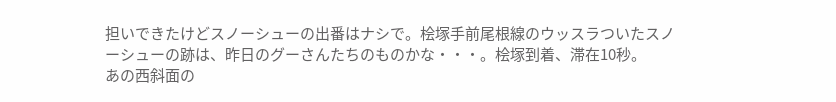担いできたけどスノーシューの出番はナシで。桧塚手前尾根線のウッスラついたスノーシューの跡は、昨日のグーさんたちのものかな・・・。桧塚到着、滞在10秒。
あの西斜面の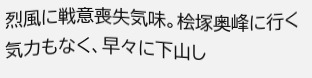烈風に戦意喪失気味。桧塚奥峰に行く気力もなく、早々に下山し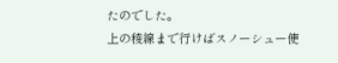たのでした。
上の稜線まで行けばスノーシュー使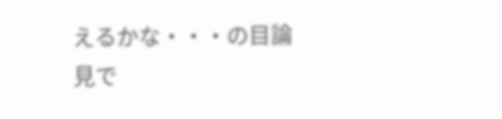えるかな・・・の目論見で